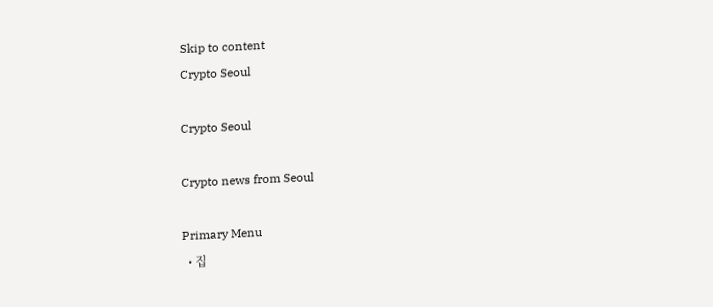Skip to content
Crypto Seoul

Crypto Seoul

Crypto news from Seoul

Primary Menu
  • 집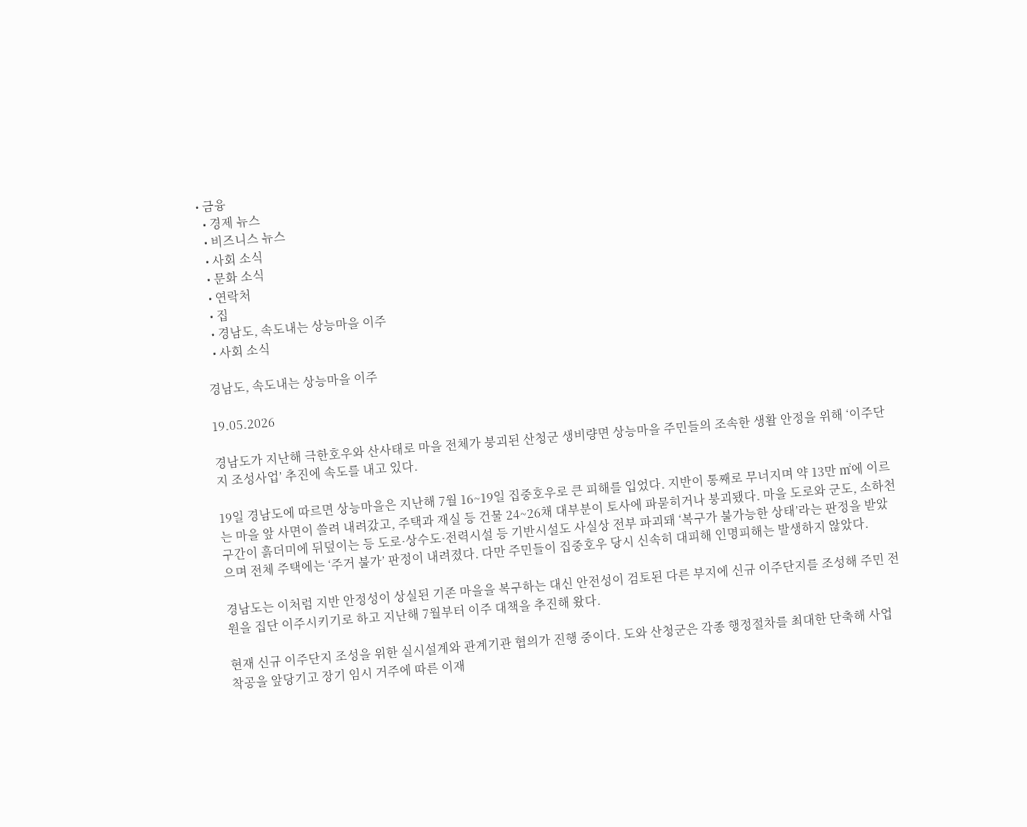• 금융
  • 경제 뉴스
  • 비즈니스 뉴스
  • 사회 소식
  • 문화 소식
  • 연락처
  • 집
  • 경남도, 속도내는 상능마을 이주
  • 사회 소식

경남도, 속도내는 상능마을 이주

19.05.2026

경남도가 지난해 극한호우와 산사태로 마을 전체가 붕괴된 산청군 생비량면 상능마을 주민들의 조속한 생활 안정을 위해 ‘이주단지 조성사업’ 추진에 속도를 내고 있다.

19일 경남도에 따르면 상능마을은 지난해 7월 16~19일 집중호우로 큰 피해를 입었다. 지반이 통째로 무너지며 약 13만 ㎡에 이르는 마을 앞 사면이 쓸려 내려갔고, 주택과 재실 등 건물 24~26채 대부분이 토사에 파묻히거나 붕괴됐다. 마을 도로와 군도, 소하천 구간이 흙더미에 뒤덮이는 등 도로·상수도·전력시설 등 기반시설도 사실상 전부 파괴돼 ‘복구가 불가능한 상태’라는 판정을 받았으며 전체 주택에는 ‘주거 불가’ 판정이 내려졌다. 다만 주민들이 집중호우 당시 신속히 대피해 인명피해는 발생하지 않았다.

경남도는 이처럼 지반 안정성이 상실된 기존 마을을 복구하는 대신 안전성이 검토된 다른 부지에 신규 이주단지를 조성해 주민 전원을 집단 이주시키기로 하고 지난해 7월부터 이주 대책을 추진해 왔다.

현재 신규 이주단지 조성을 위한 실시설계와 관계기관 협의가 진행 중이다. 도와 산청군은 각종 행정절차를 최대한 단축해 사업 착공을 앞당기고 장기 임시 거주에 따른 이재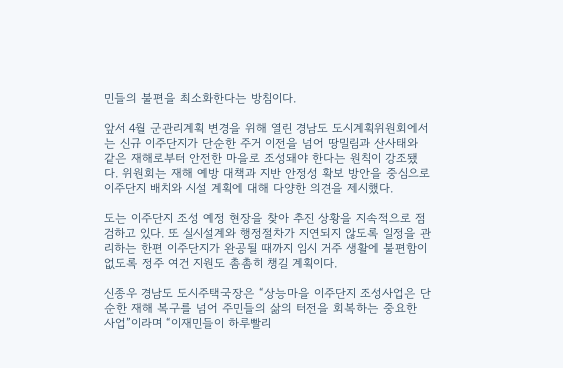민들의 불편을 최소화한다는 방침이다.

앞서 4월 군관리계획 변경을 위해 열린 경남도 도시계획위원회에서는 신규 이주단지가 단순한 주거 이전을 넘어 땅밀림과 산사태와 같은 재해로부터 안전한 마을로 조성돼야 한다는 원칙이 강조됐다. 위원회는 재해 예방 대책과 지반 안정성 확보 방안을 중심으로 이주단지 배치와 시설 계획에 대해 다양한 의견을 제시했다.

도는 이주단지 조성 예정 현장을 찾아 추진 상황을 지속적으로 점검하고 있다. 또 실시설계와 행정절차가 지연되지 않도록 일정을 관리하는 한편 이주단지가 완공될 때까지 임시 거주 생활에 불편함이 없도록 정주 여건 지원도 촘촘히 챙길 계획이다.

신종우 경남도 도시주택국장은 “상능마을 이주단지 조성사업은 단순한 재해 복구를 넘어 주민들의 삶의 터전을 회복하는 중요한 사업”이라며 “이재민들이 하루빨리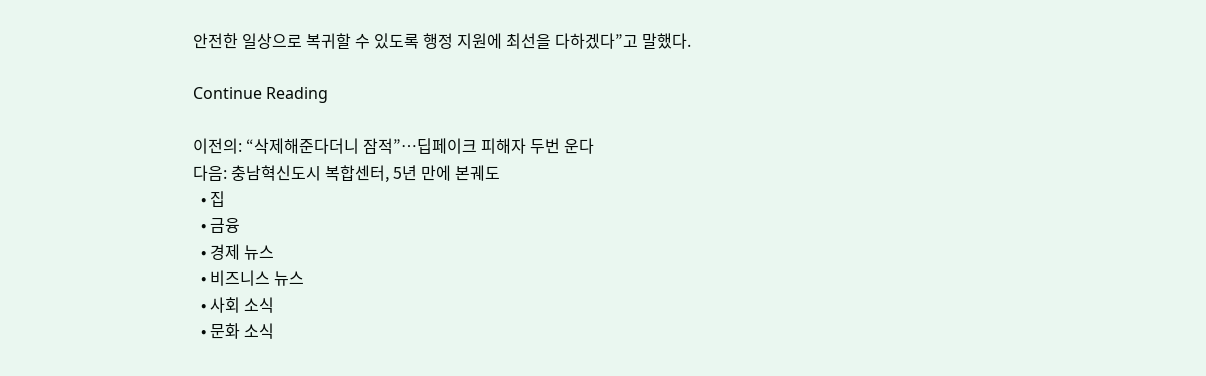안전한 일상으로 복귀할 수 있도록 행정 지원에 최선을 다하겠다”고 말했다.

Continue Reading

이전의: “삭제해준다더니 잠적”…딥페이크 피해자 두번 운다
다음: 충남혁신도시 복합센터, 5년 만에 본궤도
  • 집
  • 금융
  • 경제 뉴스
  • 비즈니스 뉴스
  • 사회 소식
  • 문화 소식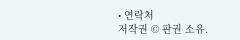• 연락처
저작권 © 판권 소유.